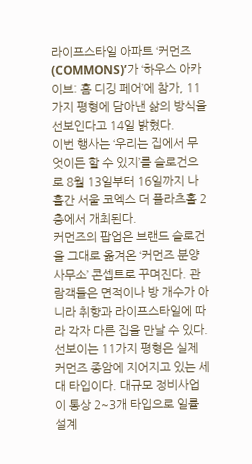라이프스타일 아파트 ‘커먼즈(COMMONS)’가 ‘하우스 아카이브: 홈 디깅 페어’에 참가, 11가지 평형에 담아낸 삶의 방식을 선보인다고 14일 밝혔다.
이번 행사는 ‘우리는 집에서 무엇이든 할 수 있지’를 슬로건으로 8월 13일부터 16일까지 나흘간 서울 코엑스 더 플라츠홀 2층에서 개최된다.
커먼즈의 팝업은 브랜드 슬로건을 그대로 옮겨온 ‘커먼즈 분양사무소’ 콘셉트로 꾸며진다. 관람객들은 면적이나 방 개수가 아니라 취향과 라이프스타일에 따라 각자 다른 집을 만날 수 있다.
선보이는 11가지 평형은 실제 커먼즈 종암에 지어지고 있는 세대 타입이다. 대규모 정비사업이 통상 2~3개 타입으로 일률 설계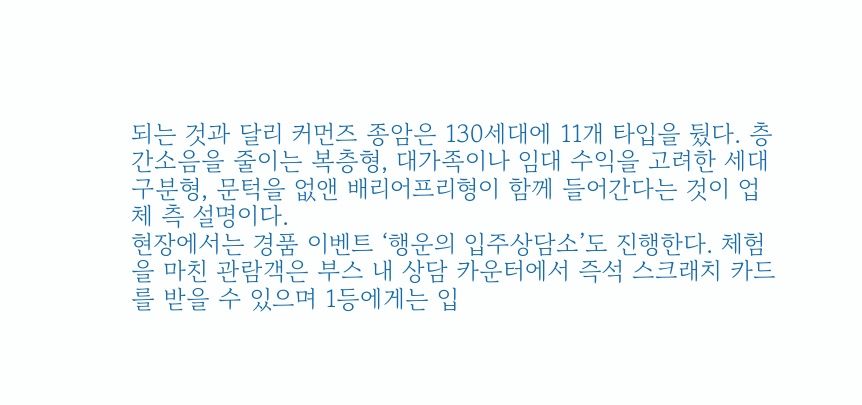되는 것과 달리 커먼즈 종암은 130세대에 11개 타입을 뒀다. 층간소음을 줄이는 복층형, 대가족이나 임대 수익을 고려한 세대구분형, 문턱을 없앤 배리어프리형이 함께 들어간다는 것이 업체 측 설명이다.
현장에서는 경품 이벤트 ‘행운의 입주상담소’도 진행한다. 체험을 마친 관람객은 부스 내 상담 카운터에서 즉석 스크래치 카드를 받을 수 있으며 1등에게는 입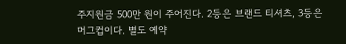주지원금 500만 원이 주어진다. 2등은 브랜드 티셔츠, 3등은 머그컵이다. 별도 예약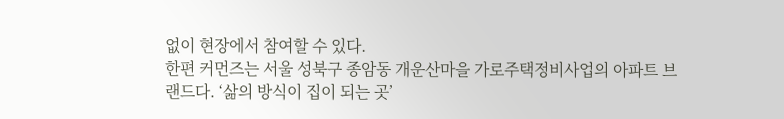없이 현장에서 참여할 수 있다.
한편 커먼즈는 서울 성북구 종암동 개운산마을 가로주택정비사업의 아파트 브랜드다. ‘삶의 방식이 집이 되는 곳’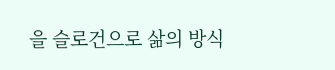을 슬로건으로 삶의 방식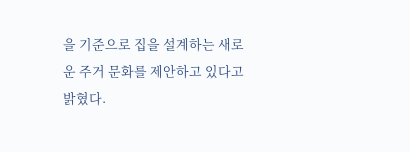을 기준으로 집을 설계하는 새로운 주거 문화를 제안하고 있다고 밝혔다.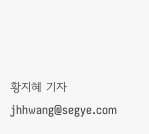황지혜 기자 jhhwang@segye.com